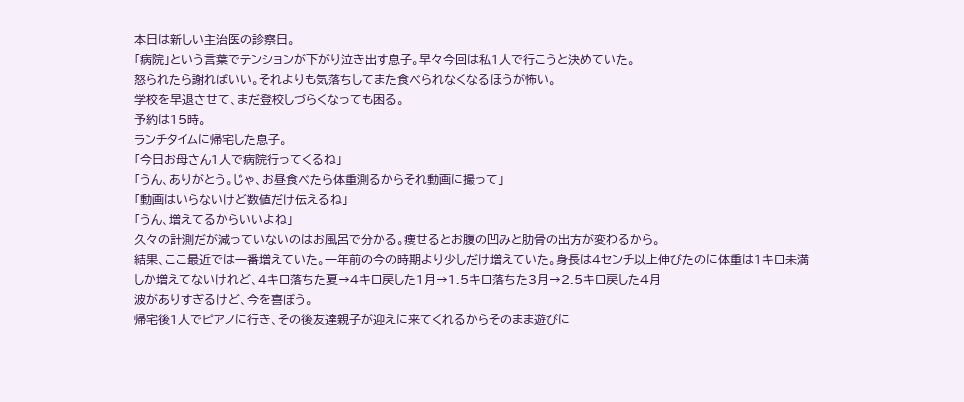本日は新しい主治医の診察日。
「病院」という言葉でテンションが下がり泣き出す息子。早々今回は私1人で行こうと決めていた。
怒られたら謝ればいい。それよりも気落ちしてまた食べられなくなるほうが怖い。
学校を早退させて、まだ登校しづらくなっても困る。
予約は15時。
ランチタイムに帰宅した息子。
「今日お母さん1人で病院行ってくるね」
「うん、ありがとう。じゃ、お昼食べたら体重測るからそれ動画に撮って」
「動画はいらないけど数値だけ伝えるね」
「うん、増えてるからいいよね」
久々の計測だが減っていないのはお風呂で分かる。痩せるとお腹の凹みと肋骨の出方が変わるから。
結果、ここ最近では一番増えていた。一年前の今の時期より少しだけ増えていた。身長は4センチ以上伸びたのに体重は1キロ未満しか増えてないけれど、4キロ落ちた夏→4キロ戻した1月→1.5キロ落ちた3月→2.5キロ戻した4月
波がありすぎるけど、今を喜ぼう。
帰宅後1人でピアノに行き、その後友達親子が迎えに来てくれるからそのまま遊びに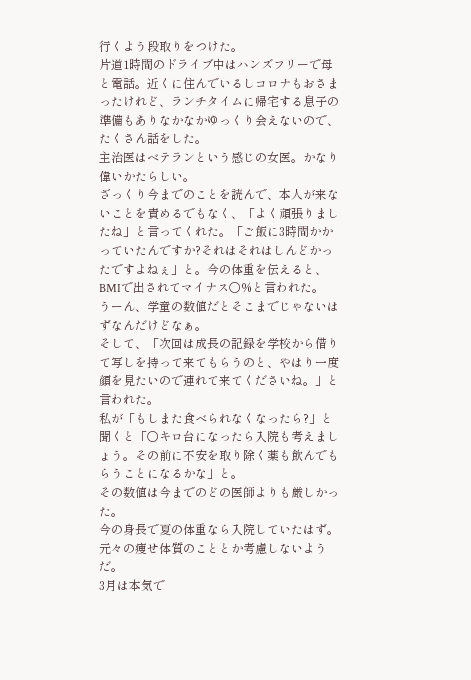行くよう段取りをつけた。
片道1時間のドライブ中はハンズフリーで母と電話。近くに住んでいるしコロナもおさまったけれど、ランチタイムに帰宅する息子の準備もありなかなかゆっくり会えないので、たくさん話をした。
主治医はベテランという感じの女医。かなり偉いかたらしい。
ざっくり今までのことを読んで、本人が来ないことを責めるでもなく、「よく頑張りましたね」と言ってくれた。「ご飯に3時間かかっていたんですか?それはそれはしんどかったですよねぇ」と。今の体重を伝えると、BMIで出されてマイナス○%と言われた。
うーん、学童の数値だとそこまでじゃないはずなんだけどなぁ。
そして、「次回は成長の記録を学校から借りて写しを持って来てもらうのと、やはり一度顔を見たいので連れて来てくださいね。」と言われた。
私が「もしまた食べられなくなったら?」と聞くと「○キロ台になったら入院も考えましょう。その前に不安を取り除く薬も飲んでもらうことになるかな」と。
その数値は今までのどの医師よりも厳しかった。
今の身長で夏の体重なら入院していたはず。
元々の痩せ体質のこととか考慮しないようだ。
3月は本気で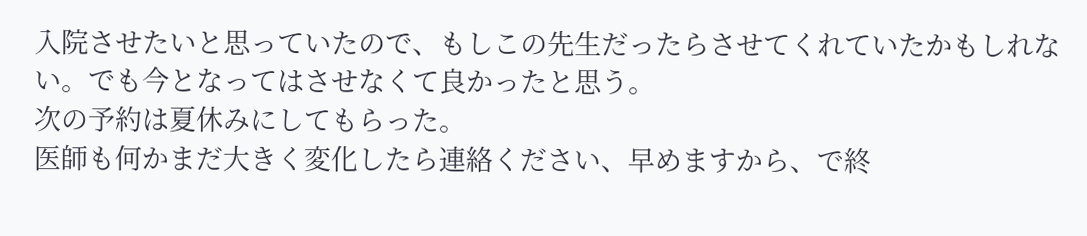入院させたいと思っていたので、もしこの先生だったらさせてくれていたかもしれない。でも今となってはさせなくて良かったと思う。
次の予約は夏休みにしてもらった。
医師も何かまだ大きく変化したら連絡ください、早めますから、で終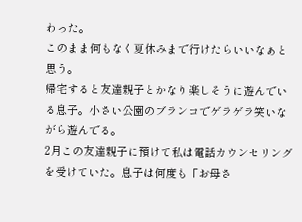わった。
このまま何もなく夏休みまで行けたらいいなぁと思う。
帰宅すると友達親子とかなり楽しそうに遊んでいる息子。小さい公園のブランコでゲラゲラ笑いながら遊んでる。
2月この友達親子に預けて私は電話カウンセリングを受けていた。息子は何度も「お母さ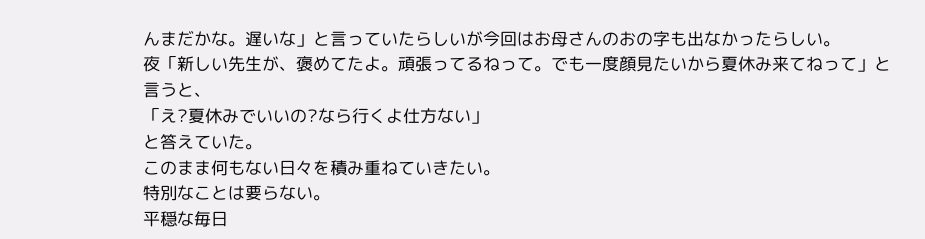んまだかな。遅いな」と言っていたらしいが今回はお母さんのおの字も出なかったらしい。
夜「新しい先生が、褒めてたよ。頑張ってるねって。でも一度顔見たいから夏休み来てねって」と言うと、
「え?夏休みでいいの?なら行くよ仕方ない」
と答えていた。
このまま何もない日々を積み重ねていきたい。
特別なことは要らない。
平穏な毎日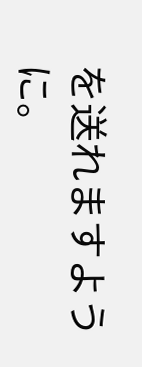を送れますように。